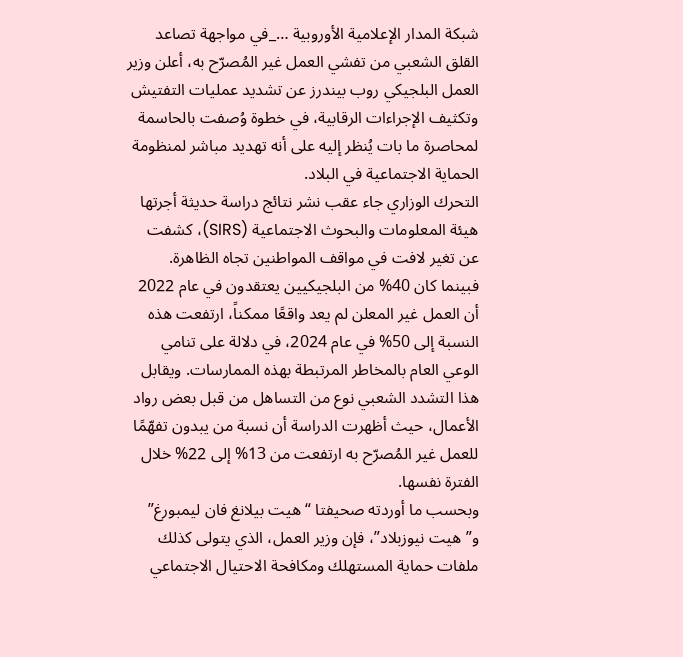شبكة المدار الإعلامية الأوروبية …_في مواجهة تصاعد القلق الشعبي من تفشي العمل غير المُصرّح به، أعلن وزير العمل البلجيكي روب بيندرز عن تشديد عمليات التفتيش وتكثيف الإجراءات الرقابية، في خطوة وُصفت بالحاسمة لمحاصرة ما بات يُنظر إليه على أنه تهديد مباشر لمنظومة الحماية الاجتماعية في البلاد.
التحرك الوزاري جاء عقب نشر نتائج دراسة حديثة أجرتها هيئة المعلومات والبحوث الاجتماعية (SIRS)، كشفت عن تغير لافت في مواقف المواطنين تجاه الظاهرة.
فبينما كان 40% من البلجيكيين يعتقدون في عام 2022 أن العمل غير المعلن لم يعد واقعًا ممكناً، ارتفعت هذه النسبة إلى 50% في عام 2024، في دلالة على تنامي الوعي العام بالمخاطر المرتبطة بهذه الممارسات. ويقابل هذا التشدد الشعبي نوع من التساهل من قبل بعض رواد الأعمال، حيث أظهرت الدراسة أن نسبة من يبدون تفهّمًا للعمل غير المُصرّح به ارتفعت من 13% إلى 22% خلال الفترة نفسها.
وبحسب ما أوردته صحيفتا “هيت بيلانغ فان ليمبورغ” و”هيت نيوزبلاد”، فإن وزير العمل، الذي يتولى كذلك ملفات حماية المستهلك ومكافحة الاحتيال الاجتماعي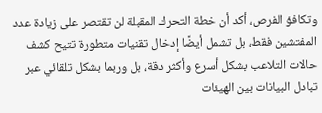وتكافؤ الفرص، أكد أن خطة التحرك المقبلة لن تقتصر على زيادة عدد المفتشين فقط، بل تشمل أيضًا إدخال تقنيات متطورة تتيح كشف حالات التلاعب بشكل أسرع وأكثر دقة، بل وربما بشكل تلقائي عبر تبادل البيانات بين الهيئات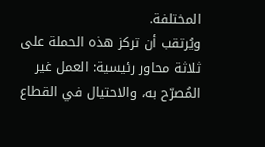المختلفة.
ويُرتقب أن تركز هذه الحملة على ثلاثة محاور رئيسية: العمل غير المُصرّح به، والاحتيال في القطاع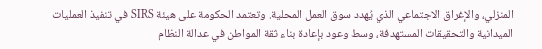المنزلي، والإغراق الاجتماعي الذي يُهدد سوق العمل المحلية. وتعتمد الحكومة على هيئة SIRS في تنفيذ العمليات الميدانية والتحقيقات المستهدفة، وسط وعود بإعادة بناء ثقة المواطن في عدالة النظام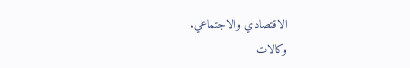الاقتصادي والاجتماعي.
وكالات